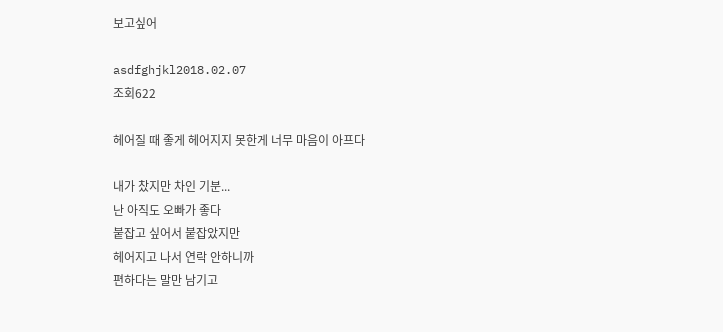보고싶어

asdfghjkl2018.02.07
조회622

헤어질 때 좋게 헤어지지 못한게 너무 마음이 아프다

내가 찼지만 차인 기분...
난 아직도 오빠가 좋다
붙잡고 싶어서 붙잡았지만
헤어지고 나서 연락 안하니까
편하다는 말만 남기고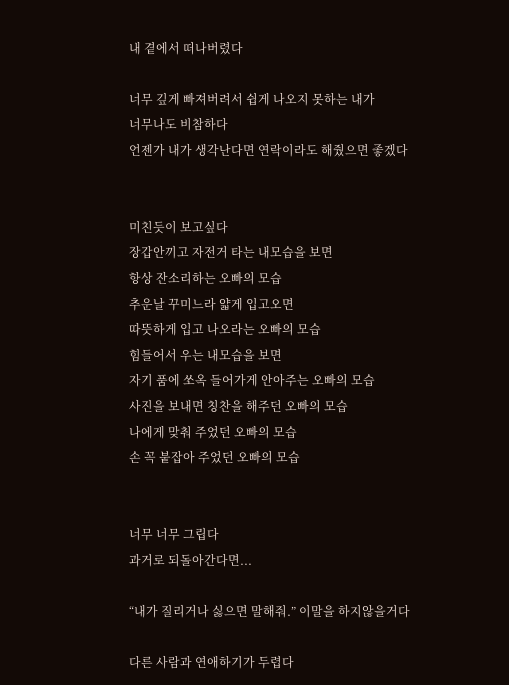내 곁에서 떠나버렸다

너무 깊게 빠져버려서 쉽게 나오지 못하는 내가
너무나도 비참하다
언젠가 내가 생각난다면 연락이라도 해줬으면 좋겠다


미친듯이 보고싶다
장갑안끼고 자전거 타는 내모습을 보면
항상 잔소리하는 오빠의 모습
추운날 꾸미느라 얇게 입고오면
따뜻하게 입고 나오라는 오빠의 모습
힘들어서 우는 내모습을 보면
자기 품에 쏘옥 들어가게 안아주는 오빠의 모습
사진을 보내면 칭찬을 해주던 오빠의 모습
나에게 맞춰 주었던 오빠의 모습
손 꼭 붙잡아 주었던 오빠의 모습


너무 너무 그립다
과거로 되돌아간다면...

“내가 질리거나 싫으면 말해줘.” 이말을 하지않을거다

다른 사람과 연애하기가 두렵다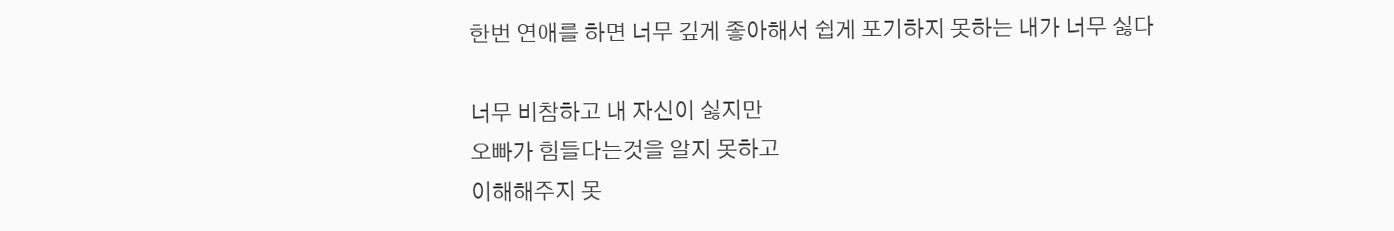한번 연애를 하면 너무 깊게 좋아해서 쉽게 포기하지 못하는 내가 너무 싫다

너무 비참하고 내 자신이 싫지만
오빠가 힘들다는것을 알지 못하고
이해해주지 못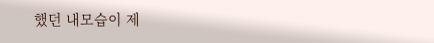했던 내모습이 제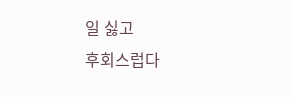일 싫고
후회스럽다